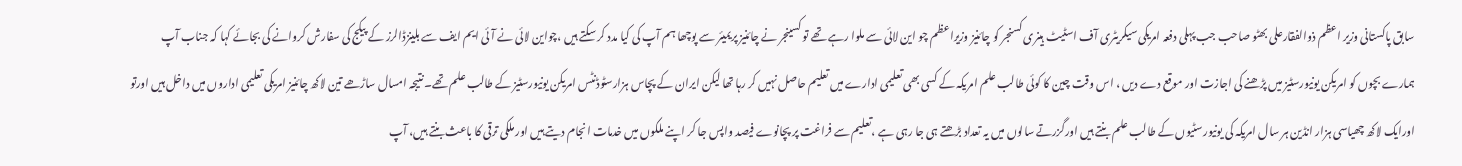سابق پاکستانی وزیر اعظم ذوالفقارعلی بھٹو صاحب جب پہلی دفعہ امریکی سیکریٹری آف اسٹیٹ ہینری کسنجر کو چائنیز وزیراعظم چو این لائی سے ملوا رہے تھے تو کسینجر نے چائنیز پریمیئر سے پوچھا ہم آپ کی کیا مدد کر سکتے ہیں ،چواین لائی نے آئی ایم ایف سے بلینزڈالرز کے پیکج کی سفارش کروانے کی بجائے کہا کہ جناب آپ ہمارے بچوں کو امریکن یونیورسٹیز میں پڑھنے کی اجازت اور موقع دے دیں ، اس وقت چین کا کوئی طالب علم امریکہ کے کسی بھی تعلیمی ادارے میں تعلیم حاصل نہیں کر رہا تھا لیکن ایران کے پچاس ہزارسٹوڈنٹس امریکن یونیورسٹیز کے طالب علم تھے۔ نتیجہ امسال ساڑھے تین لاکھ چائنیز امریکی تعلیمی اداروں میں داخل ہیں اورتو اورایک لاکھ چھیاسی ہزار انڈین ہر سال امریکہ کی یونیورسٹیوں کے طالب علم بنتے ہیں اورگزرتے سالوں میں یہ تعداد بڑھتے ہی جا رہی ہے ،تعلیم سے فراغت پر پچانوے فیصد واپس جا کر اپنے ملکوں میں خدمات انجام دیتے ہیں اور ملکی ترقی کا باعث بنتے ہیں، آپ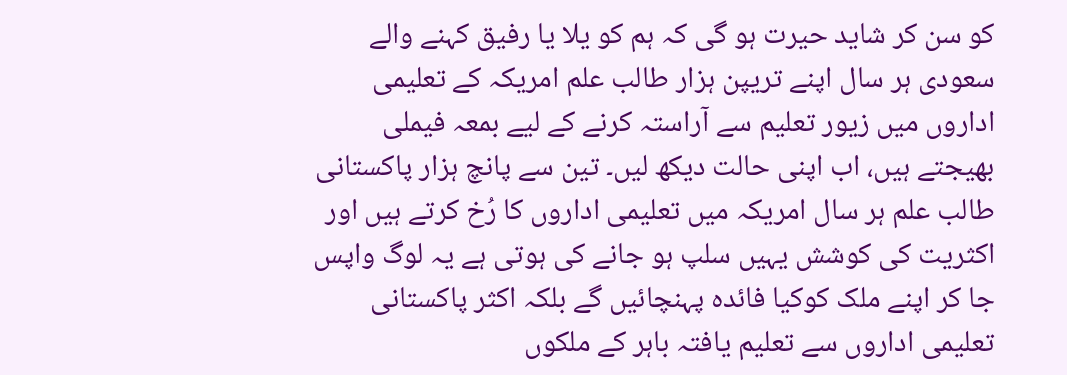کو سن کر شاید حیرت ہو گی کہ ہم کو یلا یا رفیق کہنے والے سعودی ہر سال اپنے تریپن ہزار طالب علم امریکہ کے تعلیمی اداروں میں زیور تعلیم سے آراستہ کرنے کے لیے بمعہ فیملی بھیجتے ہیں، اب اپنی حالت دیکھ لیں۔ تین سے پانچ ہزار پاکستانی طالب علم ہر سال امریکہ میں تعلیمی اداروں کا رُخ کرتے ہیں اور اکثریت کی کوشش یہیں سلپ ہو جانے کی ہوتی ہے یہ لوگ واپس جا کر اپنے ملک کوکیا فائدہ پہنچائیں گے بلکہ اکثر پاکستانی تعلیمی اداروں سے تعلیم یافتہ باہر کے ملکوں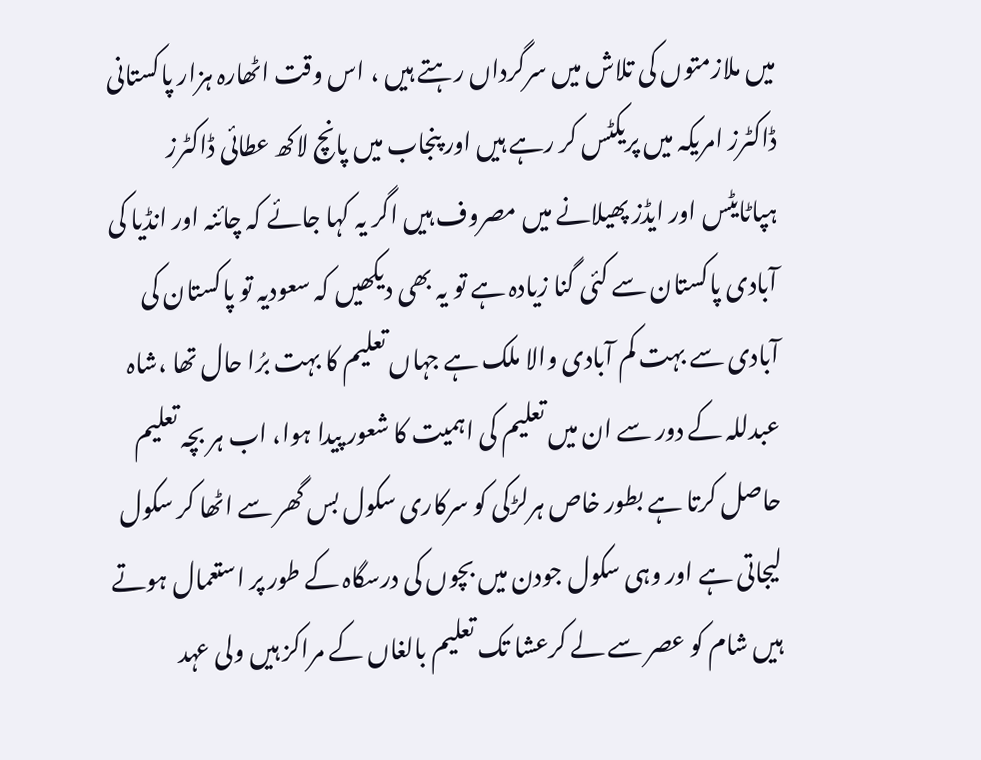میں ملازمتوں کی تلاش میں سرگرداں رہتے ہیں ، اس وقت اٹھارہ ہزار پاکستانی ڈاکٹرز امریکہ میں پریکٹس کر رہے ہیں اور پنجاب میں پانچ لاکھ عطائی ڈاکٹرز ہپاٹایٹس اور ایڈز پھیلانے میں مصروف ہیں اگر یہ کہا جائے کہ چائنہ اور انڈیا کی آبادی پاکستان سے کئی گنا زیادہ ہے تو یہ بھی دیکھیں کہ سعودیہ تو پاکستان کی آبادی سے بہت کم آبادی والا ملک ہے جہاں تعلیم کا بہت برُا حال تھا ،شاہ عبدللہ کے دور سے ان میں تعلیم کی اہمیت کا شعور پیدا ہوا، اب ہر بچہ تعلیم حاصل کرتا ہے بطور خاص ہرلڑکی کو سرکاری سکول بس گھر سے اٹھا کر سکول لیجاتی ہے اور وہی سکول جودن میں بچوں کی درسگاہ کے طور پر استعمال ہوتے ہیں شام کو عصر سے لے کرعشا تک تعلیم بالغاں کے مراکز ہیں ولی عہد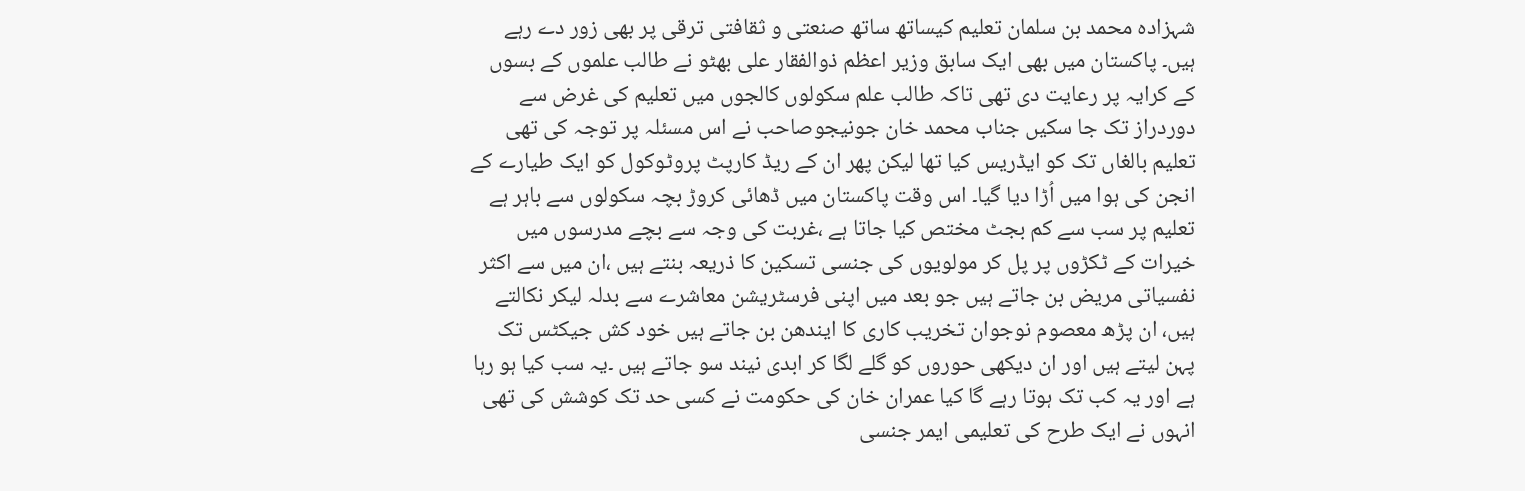شہزادہ محمد بن سلمان تعلیم کیساتھ ساتھ صنعتی و ثقافتی ترقی پر بھی زور دے رہے ہیں۔ پاکستان میں بھی ایک سابق وزیر اعظم ذوالفقار علی بھٹو نے طالب علموں کے بسوں کے کرایہ پر رعایت دی تھی تاکہ طالب علم سکولوں کالجوں میں تعلیم کی غرض سے دوردراز تک جا سکیں جناب محمد خان جونیجوصاحب نے اس مسئلہ پر توجہ کی تھی تعلیم بالغاں تک کو ایڈریس کیا تھا لیکن پھر ان کے ریڈ کارپٹ پروٹوکول کو ایک طیارے کے انجن کی ہوا میں اُڑا دیا گیا۔ اس وقت پاکستان میں ڈھائی کروڑ بچہ سکولوں سے باہر ہے تعلیم پر سب سے کم بجٹ مختص کیا جاتا ہے ،غربت کی وجہ سے بچے مدرسوں میں خیرات کے ٹکڑوں پر پل کر مولویوں کی جنسی تسکین کا ذریعہ بنتے ہیں ،ان میں سے اکثر نفسیاتی مریض بن جاتے ہیں جو بعد میں اپنی فرسٹریشن معاشرے سے بدلہ لیکر نکالتے ہیں، ان پڑھ معصوم نوجوان تخریب کاری کا ایندھن بن جاتے ہیں خود کش جیکٹس تک پہن لیتے ہیں اور ان دیکھی حوروں کو گلے لگا کر ابدی نیند سو جاتے ہیں ۔یہ سب کیا ہو رہا ہے اور یہ کب تک ہوتا رہے گا کیا عمران خان کی حکومت نے کسی حد تک کوشش کی تھی انہوں نے ایک طرح کی تعلیمی ایمر جنسی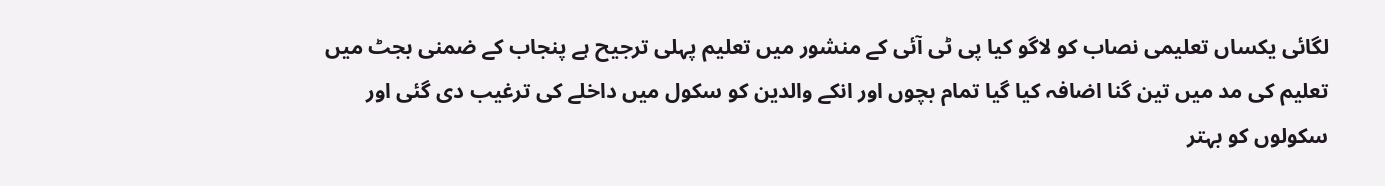لگائی یکساں تعلیمی نصاب کو لاگو کیا پی ٹی آئی کے منشور میں تعلیم پہلی ترجیح ہے پنجاب کے ضمنی بجٹ میں تعلیم کی مد میں تین گنا اضافہ کیا گیا تمام بچوں اور انکے والدین کو سکول میں داخلے کی ترغیب دی گئی اور سکولوں کو بہتر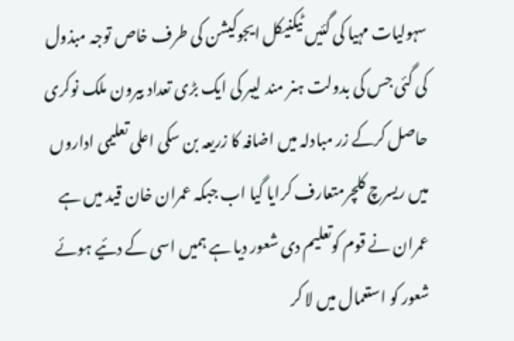سہولیات مہیا کی گئیں ٹیکنیکل ایجوکیشن کی طرف خاص توجہ مبذول کی گئی جس کی بدولت ہنر مند لیبر کی ایک بڑی تعداد بیرون ملک نوکری حاصل کرکے زر مبادلہ میں اضافہ کا زریعہ بن سکی اعلی تعلیمی اداروں میں ریسرچ کلچرمتعارف کرایا گیا اب جبکہ عمران خان قید میں ہے عمران نے قوم کوتعلیم دی شعور دیا ہے ہمیں اسی کے دئیے ہوئے شعور کو استعمال میں لا کر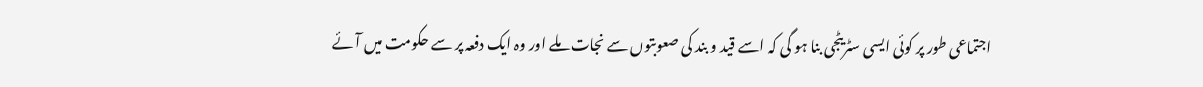اجتماعی طور پر کوئی ایسی سٹریٹجی بنا ہو گی کہ اسے قید و بند کی صعوبتوں سے نجات ملے اور وہ ایک دفعہ پر سے حکومت میں آئے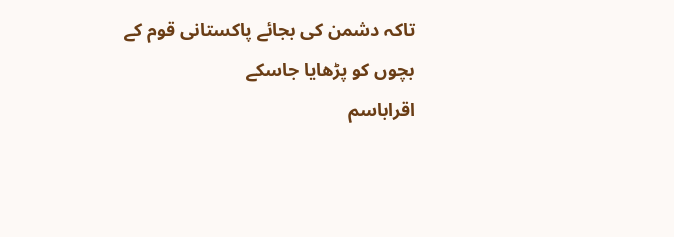تاکہ دشمن کی بجائے پاکستانی قوم کے بچوں کو پڑھایا جاسکے
اقراباسم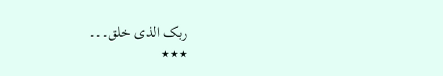ربک الذی خلق۔۔۔
٭٭٭